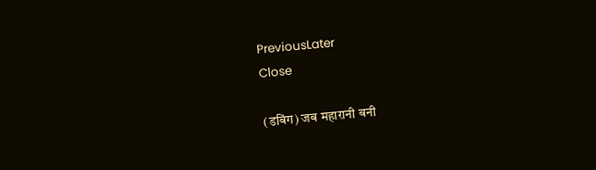PreviousLater
Close

(डबिंग) जब महारानी बनी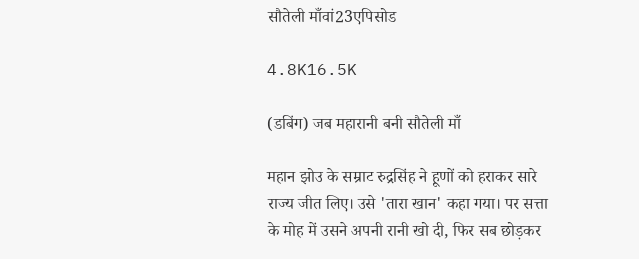सौतेली माँवां23एपिसोड

4.8K16.5K

(डबिंग) जब महारानी बनी सौतेली माँ

महान झोउ के सम्राट रुद्रसिंह ने हूणों को हराकर सारे राज्य जीत लिए। उसे 'तारा खान' कहा गया। पर सत्ता के मोह में उसने अपनी रानी खो दी, फिर सब छोड़कर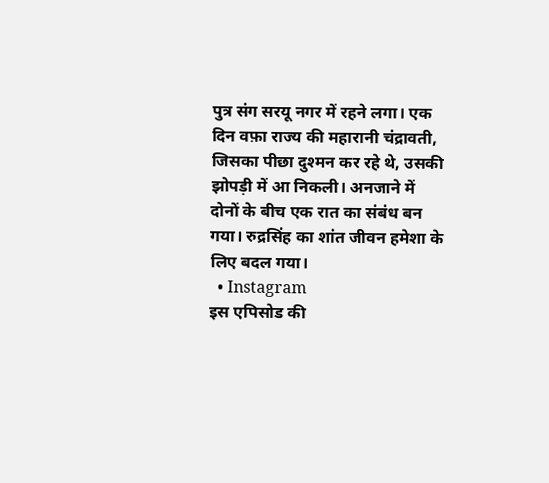पुत्र संग सरयू नगर में रहने लगा। एक दिन वफ़ा राज्य की महारानी चंद्रावती, जिसका पीछा दुश्मन कर रहे थे, उसकी झोपड़ी में आ निकली। अनजाने में दोनों के बीच एक रात का संबंध बन गया। रुद्रसिंह का शांत जीवन हमेशा के लिए बदल गया।
  • Instagram
इस एपिसोड की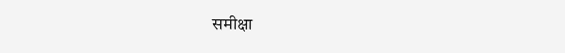समीक्षा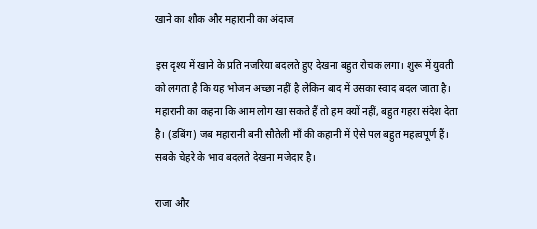खाने का शौक और महारानी का अंदाज

इस दृश्य में खाने के प्रति नजरिया बदलते हुए देखना बहुत रोचक लगा। शुरू में युवती को लगता है कि यह भोजन अच्छा नहीं है लेकिन बाद में उसका स्वाद बदल जाता है। महारानी का कहना कि आम लोग खा सकते हैं तो हम क्यों नहीं, बहुत गहरा संदेश देता है। (डबिंग) जब महारानी बनी सौतेली माँ की कहानी में ऐसे पल बहुत महत्वपूर्ण हैं। सबके चेहरे के भाव बदलते देखना मजेदार है।

राजा और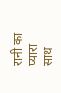रानी का प्यारा साथ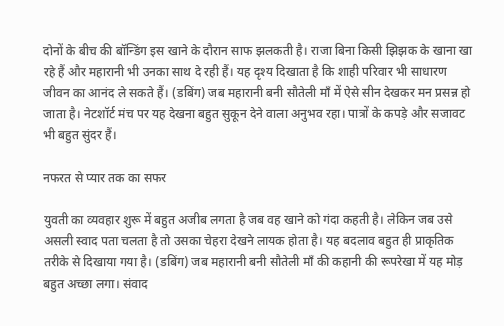दोनों के बीच की बॉन्डिंग इस खाने के दौरान साफ झलकती है। राजा बिना किसी झिझक के खाना खा रहे हैं और महारानी भी उनका साथ दे रही हैं। यह दृश्य दिखाता है कि शाही परिवार भी साधारण जीवन का आनंद ले सकते हैं। (डबिंग) जब महारानी बनी सौतेली माँ में ऐसे सीन देखकर मन प्रसन्न हो जाता है। नेटशॉर्ट मंच पर यह देखना बहुत सुकून देने वाला अनुभव रहा। पात्रों के कपड़े और सजावट भी बहुत सुंदर हैं।

नफरत से प्यार तक का सफर

युवती का व्यवहार शुरू में बहुत अजीब लगता है जब वह खाने को गंदा कहती है। लेकिन जब उसे असली स्वाद पता चलता है तो उसका चेहरा देखने लायक होता है। यह बदलाव बहुत ही प्राकृतिक तरीके से दिखाया गया है। (डबिंग) जब महारानी बनी सौतेली माँ की कहानी की रूपरेखा में यह मोड़ बहुत अच्छा लगा। संवाद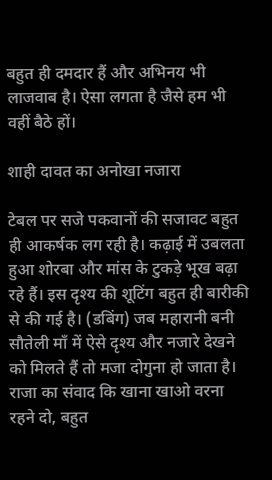बहुत ही दमदार हैं और अभिनय भी लाजवाब है। ऐसा लगता है जैसे हम भी वहीं बैठे हों।

शाही दावत का अनोखा नजारा

टेबल पर सजे पकवानों की सजावट बहुत ही आकर्षक लग रही है। कढ़ाई में उबलता हुआ शोरबा और मांस के टुकड़े भूख बढ़ा रहे हैं। इस दृश्य की शूटिंग बहुत ही बारीकी से की गई है। (डबिंग) जब महारानी बनी सौतेली माँ में ऐसे दृश्य और नजारे देखने को मिलते हैं तो मजा दोगुना हो जाता है। राजा का संवाद कि खाना खाओ वरना रहने दो, बहुत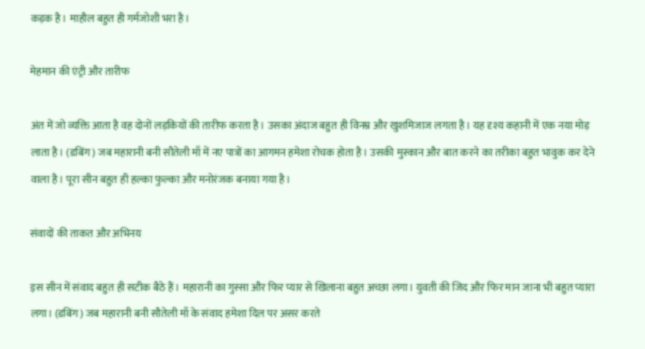कड़क है। माहौल बहुत ही गर्मजोशी भरा है।

मेहमान की एंट्री और तारीफ

अंत में जो व्यक्ति आता है वह दोनों लड़कियों की तारीफ करता है। उसका अंदाज बहुत ही विनम्र और खुशमिजाज लगता है। यह दृश्य कहानी में एक नया मोड़ लाता है। (डबिंग) जब महारानी बनी सौतेली माँ में नए पात्रों का आगमन हमेशा रोचक होता है। उसकी मुस्कान और बात करने का तरीका बहुत भावुक कर देने वाला है। पूरा सीन बहुत ही हल्का फुल्का और मनोरंजक बनाया गया है।

संवादों की ताकत और अभिनय

इस सीन में संवाद बहुत ही सटीक बैठे हैं। महारानी का गुस्सा और फिर प्यार से खिलाना बहुत अच्छा लगा। युवती की जिद और फिर मान जाना भी बहुत प्यारा लगा। (डबिंग) जब महारानी बनी सौतेली माँ के संवाद हमेशा दिल पर असर करते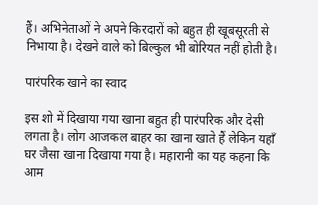हैं। अभिनेताओं ने अपने किरदारों को बहुत ही खूबसूरती से निभाया है। देखने वाले को बिल्कुल भी बोरियत नहीं होती है।

पारंपरिक खाने का स्वाद

इस शो में दिखाया गया खाना बहुत ही पारंपरिक और देसी लगता है। लोग आजकल बाहर का खाना खाते हैं लेकिन यहाँ घर जैसा खाना दिखाया गया है। महारानी का यह कहना कि आम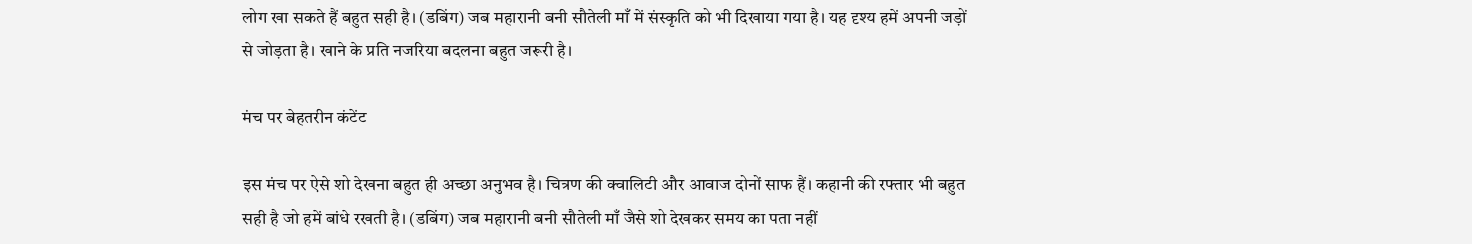लोग खा सकते हैं बहुत सही है। (डबिंग) जब महारानी बनी सौतेली माँ में संस्कृति को भी दिखाया गया है। यह दृश्य हमें अपनी जड़ों से जोड़ता है। खाने के प्रति नजरिया बदलना बहुत जरूरी है।

मंच पर बेहतरीन कंटेंट

इस मंच पर ऐसे शो देखना बहुत ही अच्छा अनुभव है। चित्रण की क्वालिटी और आवाज दोनों साफ हैं। कहानी की रफ्तार भी बहुत सही है जो हमें बांधे रखती है। (डबिंग) जब महारानी बनी सौतेली माँ जैसे शो देखकर समय का पता नहीं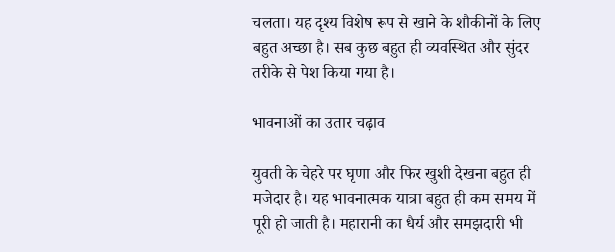चलता। यह दृश्य विशेष रूप से खाने के शौकीनों के लिए बहुत अच्छा है। सब कुछ बहुत ही व्यवस्थित और सुंदर तरीके से पेश किया गया है।

भावनाओं का उतार चढ़ाव

युवती के चेहरे पर घृणा और फिर खुशी देखना बहुत ही मजेदार है। यह भावनात्मक यात्रा बहुत ही कम समय में पूरी हो जाती है। महारानी का धैर्य और समझदारी भी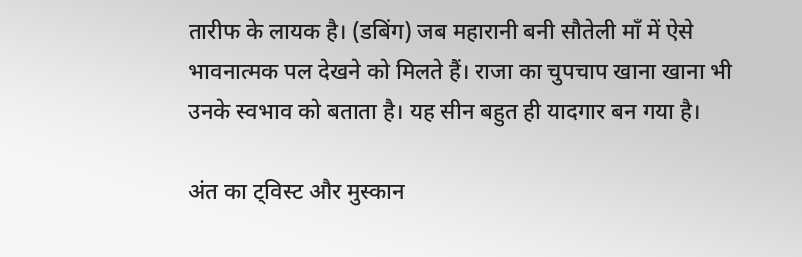तारीफ के लायक है। (डबिंग) जब महारानी बनी सौतेली माँ में ऐसे भावनात्मक पल देखने को मिलते हैं। राजा का चुपचाप खाना खाना भी उनके स्वभाव को बताता है। यह सीन बहुत ही यादगार बन गया है।

अंत का ट्विस्ट और मुस्कान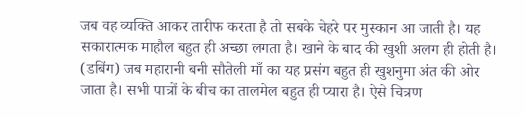जब वह व्यक्ति आकर तारीफ करता है तो सबके चेहरे पर मुस्कान आ जाती है। यह सकारात्मक माहौल बहुत ही अच्छा लगता है। खाने के बाद की खुशी अलग ही होती है। (डबिंग) जब महारानी बनी सौतेली माँ का यह प्रसंग बहुत ही खुशनुमा अंत की ओर जाता है। सभी पात्रों के बीच का तालमेल बहुत ही प्यारा है। ऐसे चित्रण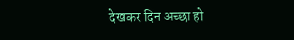देखकर दिन अच्छा हो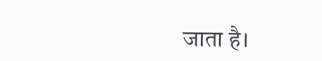जाता है।